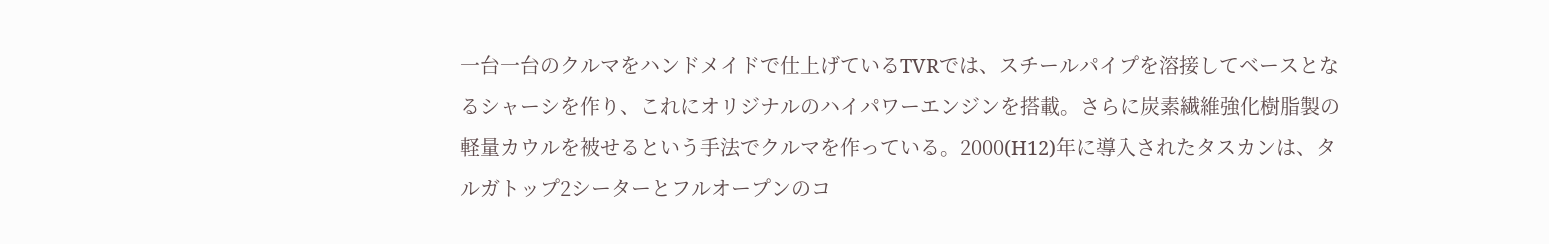一台一台のクルマをハンドメイドで仕上げているTVRでは、スチールパイプを溶接してベースとなるシャーシを作り、これにオリジナルのハイパワーエンジンを搭載。さらに炭素繊維強化樹脂製の軽量カウルを被せるという手法でクルマを作っている。2000(H12)年に導入されたタスカンは、タルガトップ2シーターとフルオープンのコ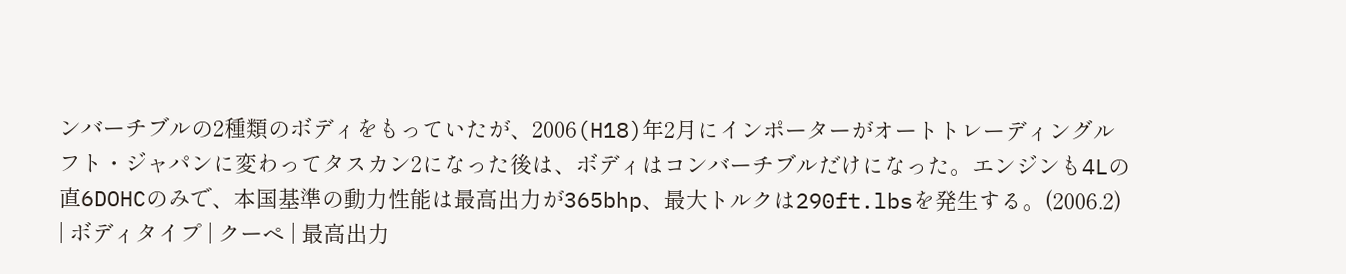ンバーチブルの2種類のボディをもっていたが、2006(H18)年2月にインポーターがオートトレーディングルフト・ジャパンに変わってタスカン2になった後は、ボディはコンバーチブルだけになった。エンジンも4Lの直6DOHCのみで、本国基準の動力性能は最高出力が365bhp、最大トルクは290ft.lbsを発生する。(2006.2)
| ボディタイプ | クーペ | 最高出力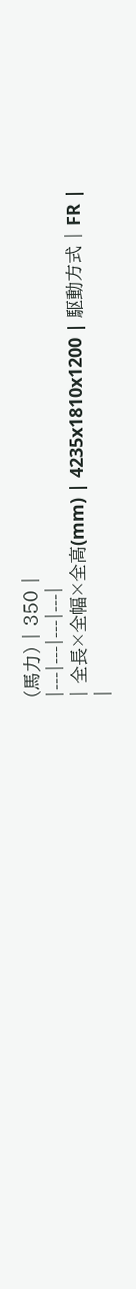(馬力) | 350 |
|---|---|---|---|
| 全長×全幅×全高(mm) | 4235x1810x1200 | 駆動方式 | FR |
|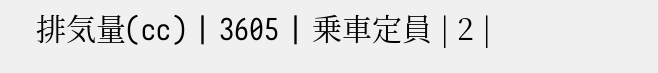排気量(cc) | 3605 | 乗車定員 | 2 |